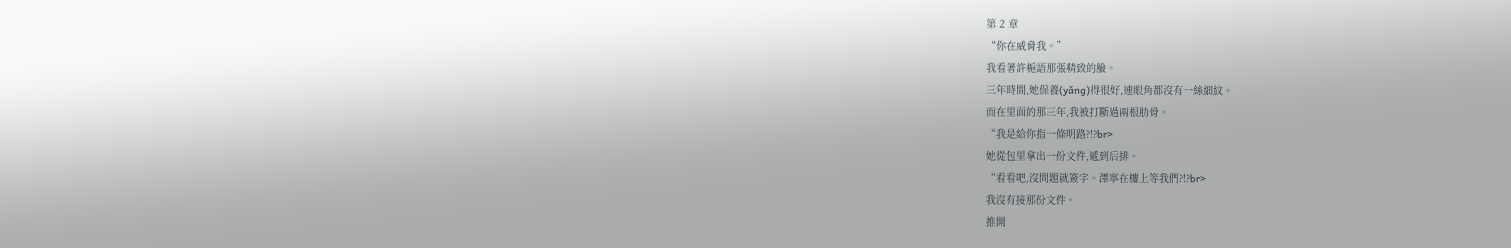第 2 章
“你在威脅我。”
我看著許梔語那張精致的臉。
三年時間,她保養(yǎng)得很好,連眼角都沒有一絲細紋。
而在里面的那三年,我被打斷過兩根肋骨。
“我是給你指一條明路?!?br>
她從包里拿出一份文件,遞到后排。
“看看吧,沒問題就簽字。澤寧在樓上等我們?!?br>
我沒有接那份文件。
推開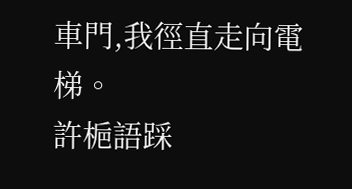車門,我徑直走向電梯。
許梔語踩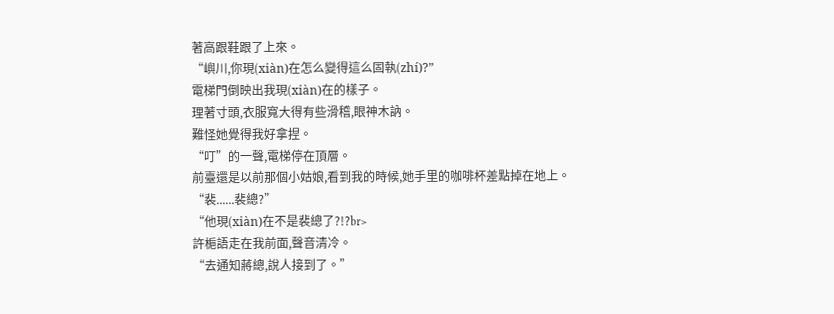著高跟鞋跟了上來。
“嶼川,你現(xiàn)在怎么變得這么固執(zhí)?”
電梯門倒映出我現(xiàn)在的樣子。
理著寸頭,衣服寬大得有些滑稽,眼神木訥。
難怪她覺得我好拿捏。
“叮”的一聲,電梯停在頂層。
前臺還是以前那個小姑娘,看到我的時候,她手里的咖啡杯差點掉在地上。
“裴......裴總?”
“他現(xiàn)在不是裴總了?!?br>
許梔語走在我前面,聲音清冷。
“去通知蔣總,說人接到了。”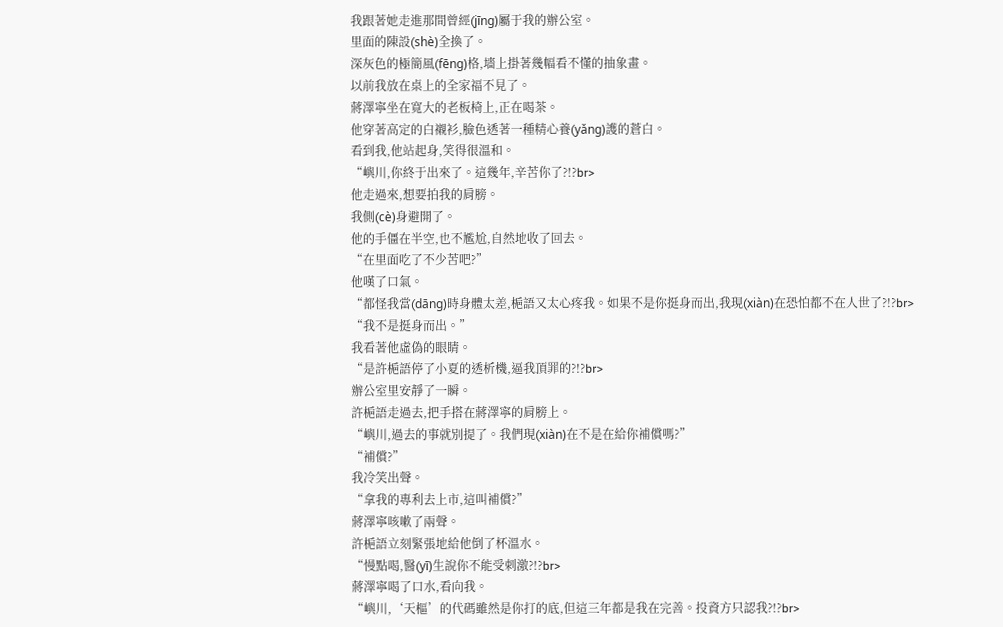我跟著她走進那間曾經(jīng)屬于我的辦公室。
里面的陳設(shè)全換了。
深灰色的極簡風(fēng)格,墻上掛著幾幅看不懂的抽象畫。
以前我放在桌上的全家福不見了。
蔣澤寧坐在寬大的老板椅上,正在喝茶。
他穿著高定的白襯衫,臉色透著一種精心養(yǎng)護的蒼白。
看到我,他站起身,笑得很溫和。
“嶼川,你終于出來了。這幾年,辛苦你了?!?br>
他走過來,想要拍我的肩膀。
我側(cè)身避開了。
他的手僵在半空,也不尷尬,自然地收了回去。
“在里面吃了不少苦吧?”
他嘆了口氣。
“都怪我當(dāng)時身體太差,梔語又太心疼我。如果不是你挺身而出,我現(xiàn)在恐怕都不在人世了?!?br>
“我不是挺身而出。”
我看著他虛偽的眼睛。
“是許梔語停了小夏的透析機,逼我頂罪的?!?br>
辦公室里安靜了一瞬。
許梔語走過去,把手搭在蔣澤寧的肩膀上。
“嶼川,過去的事就別提了。我們現(xiàn)在不是在給你補償嗎?”
“補償?”
我冷笑出聲。
“拿我的專利去上市,這叫補償?”
蔣澤寧咳嗽了兩聲。
許梔語立刻緊張地給他倒了杯溫水。
“慢點喝,醫(yī)生說你不能受刺激?!?br>
蔣澤寧喝了口水,看向我。
“嶼川,‘天樞’的代碼雖然是你打的底,但這三年都是我在完善。投資方只認我?!?br>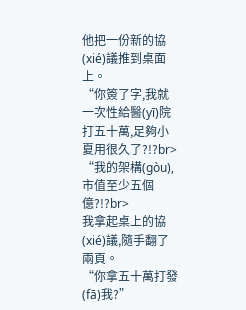他把一份新的協(xié)議推到桌面上。
“你簽了字,我就一次性給醫(yī)院打五十萬,足夠小夏用很久了?!?br>
“我的架構(gòu),市值至少五個億?!?br>
我拿起桌上的協(xié)議,隨手翻了兩頁。
“你拿五十萬打發(fā)我?”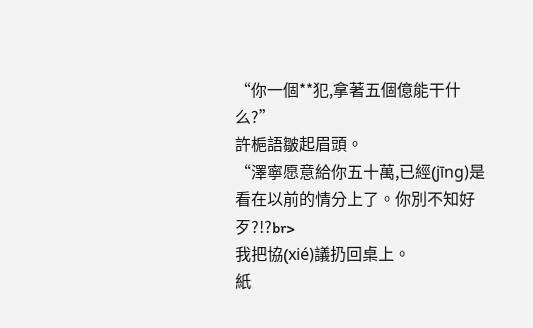“你一個**犯,拿著五個億能干什么?”
許梔語皺起眉頭。
“澤寧愿意給你五十萬,已經(jīng)是看在以前的情分上了。你別不知好歹?!?br>
我把協(xié)議扔回桌上。
紙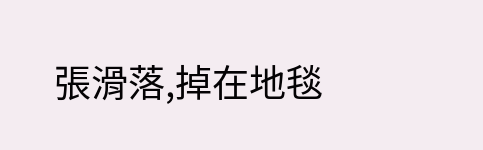張滑落,掉在地毯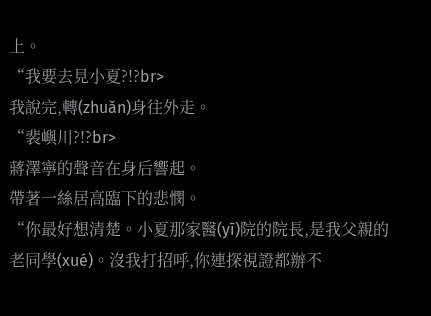上。
“我要去見小夏?!?br>
我說完,轉(zhuǎn)身往外走。
“裴嶼川?!?br>
蔣澤寧的聲音在身后響起。
帶著一絲居高臨下的悲憫。
“你最好想清楚。小夏那家醫(yī)院的院長,是我父親的老同學(xué)。沒我打招呼,你連探視證都辦不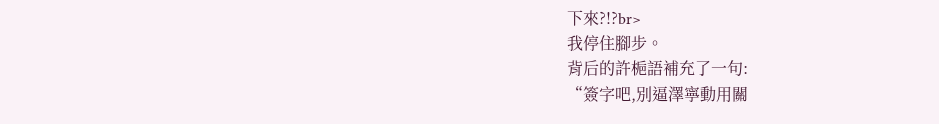下來?!?br>
我停住腳步。
背后的許梔語補充了一句:
“簽字吧,別逼澤寧動用關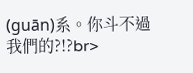(guān)系。你斗不過我們的?!?br>